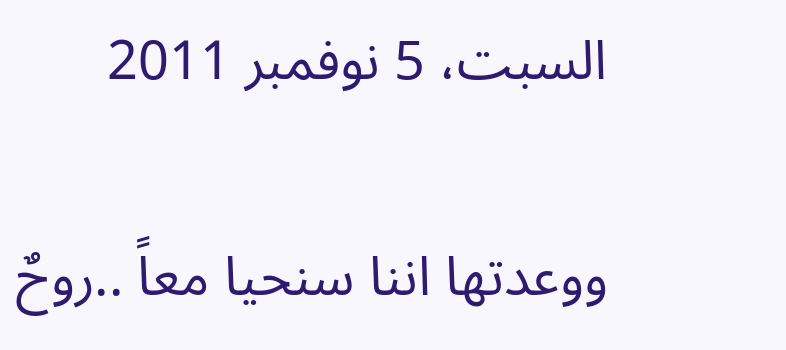السبت، 5 نوفمبر 2011

ووعدتها اننا سنحيا معاً ..روحٌ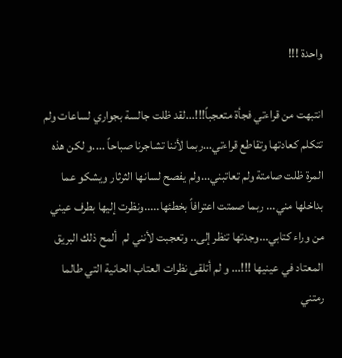واحدة !!!

انتبهت من قراءتي فجأة متعجباً!!!...لقد ظلت جالسة بجواري لساعات ولم تتكلم كعادتها وتقاطع قراءتي...ربما لأننا تشاجرنا صباحاً ....و لكن هذه المرة ظلت صامتة ولم تعاتبني...ولم يفصح لسانها الثرثار ويشكو عما بداخلها مني... ربما صمتت اعترافاً بخطئها.....ونظرت إليها بطرف عيني من وراء كتابي...وجدتها تنظر إلى.. وتعجبت لأنني لم  ألمح ذلك البريق المعتاد في عينيها !!!... و لم أتلقى نظرات العتاب الحانية التي طالما رمتني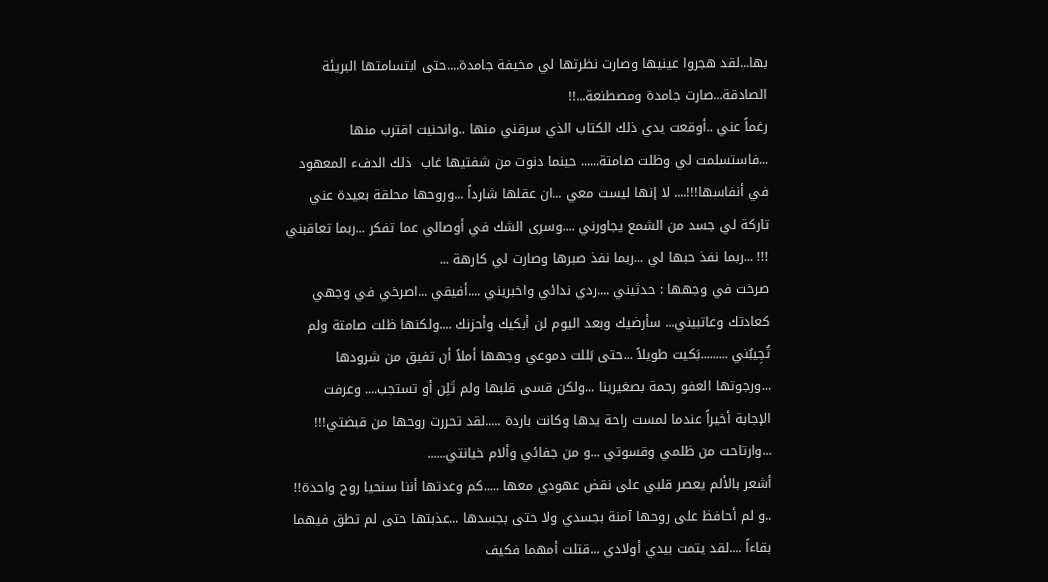بها...لقد هجروا عينيها وصارت نظرتها لي مخيفة جامدة....حتى ابتسامتها البريئة الصادقة...صارت جامدة ومصطنعة...!!
رغماً عني ..أوقعت يدي ذلك الكتاب الذي سرقني منها ..وانحنيت اقترب منها ...فاستسلمت لي وظلت صامتة...... حينما دنوت من شفتيها غاب  ذلك الدفء المعهود في أنفاسها!!!.... لا إنها ليست معي ...ان عقلها شارداً ...وروحها محلقة بعيدة عني تاركة لي جسد من الشمع يجاورني ....وسرى الشك في أوصالي عما تفكر ...ربما تعاقبني !!! ...ربما نفذ حبها لي ...ربما نفذ صبرها وصارت لي كارهة ...
صرخت في وجهها : حدثيني ....ردي ندائي واخبريني ....أفيقي ...اصرخي في وجهي كعادتك وعاتبيني... سأرضيك وبعد اليوم لن أبكيك وأحزنك ....ولكنها ظلت صامتة ولم تٌجِيبٌني .........بَكيت طويلاً ...حتى بَللت دموعي وجهها أملاً أن تفيق من شرودها ...ورجوتها العفو رحمة بصغيرينا ...ولكن قسى قلبها ولم تَلِن أو تستجب.... وعرفت الإجابة أخيراً عندما لمست راحة يدها وكانت باردة .....لقد تحررت روحها من قبضتي!!! ...وارتاحت من ظلمي وقسوتي ...و من جفائي وألام خيانتي......
أشعر بالألم يعصر قلبي على نقض عهودي معها .....كم وعدتها أننا سنحيا روح واحدة!! ..و لم أحافظ على روحها آمنة بجسدي ولا حتى بجسدها ...عذبتها حتى لم تطق فيهما بقاءاً ....لقد يتمت بيدي أولادي ...قتلت أمهما فكيف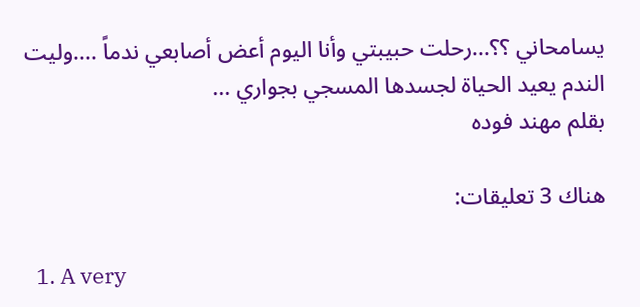يسامحاني ؟؟...رحلت حبيبتي وأنا اليوم أعض أصابعي ندماً ....وليت الندم يعيد الحياة لجسدها المسجي بجواري ...
بقلم مهند فوده

هناك 3 تعليقات:

  1. A very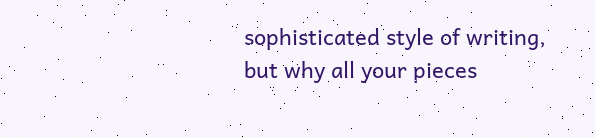sophisticated style of writing, but why all your pieces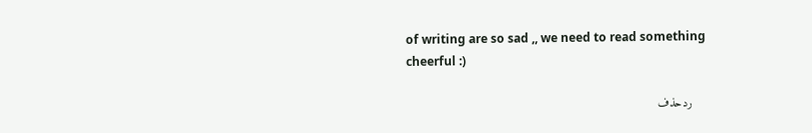of writing are so sad ,, we need to read something cheerful :)

    ردحذف